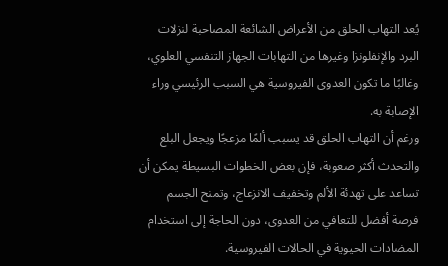يُعد التهاب الحلق من الأعراض الشائعة المصاحبة لنزلات البرد والإنفلونزا وغيرها من التهابات الجهاز التنفسي العلوي، وغالبًا ما تكون العدوى الفيروسية هي السبب الرئيسي وراء الإصابة به.
ورغم أن التهاب الحلق قد يسبب ألمًا مزعجًا ويجعل البلع والتحدث أكثر صعوبة، فإن بعض الخطوات البسيطة يمكن أن تساعد على تهدئة الألم وتخفيف الانزعاج، وتمنح الجسم فرصة أفضل للتعافي من العدوى، دون الحاجة إلى استخدام المضادات الحيوية في الحالات الفيروسية.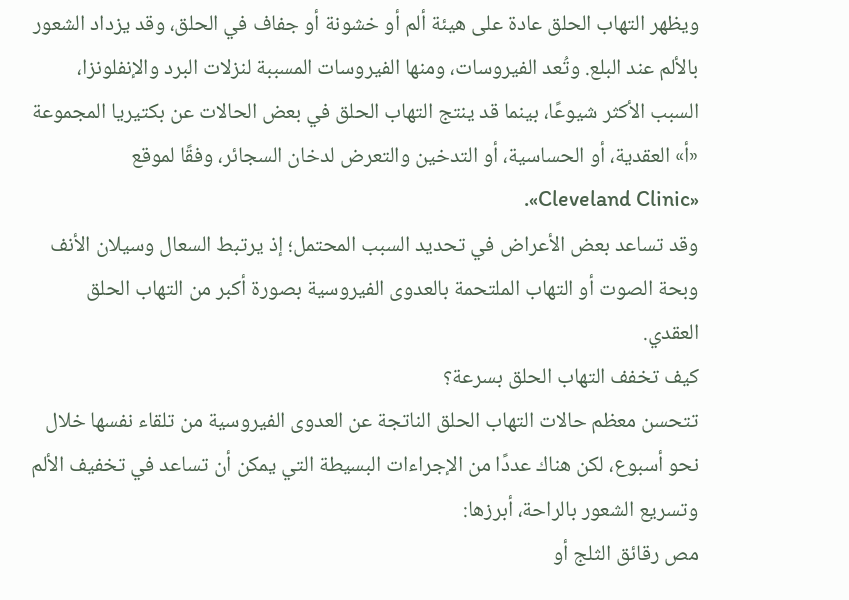ويظهر التهاب الحلق عادة على هيئة ألم أو خشونة أو جفاف في الحلق، وقد يزداد الشعور بالألم عند البلع. وتُعد الفيروسات، ومنها الفيروسات المسببة لنزلات البرد والإنفلونزا، السبب الأكثر شيوعًا، بينما قد ينتج التهاب الحلق في بعض الحالات عن بكتيريا المجموعة «أ» العقدية، أو الحساسية، أو التدخين والتعرض لدخان السجائر، وفقًا لموقع «Cleveland Clinic».
وقد تساعد بعض الأعراض في تحديد السبب المحتمل؛ إذ يرتبط السعال وسيلان الأنف وبحة الصوت أو التهاب الملتحمة بالعدوى الفيروسية بصورة أكبر من التهاب الحلق العقدي.
كيف تخفف التهاب الحلق بسرعة؟
تتحسن معظم حالات التهاب الحلق الناتجة عن العدوى الفيروسية من تلقاء نفسها خلال نحو أسبوع، لكن هناك عددًا من الإجراءات البسيطة التي يمكن أن تساعد في تخفيف الألم وتسريع الشعور بالراحة، أبرزها:
مص رقائق الثلج أو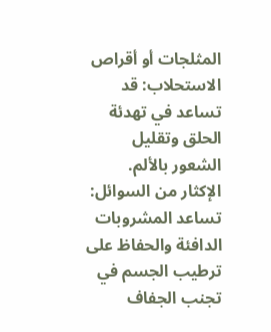المثلجات أو أقراص الاستحلاب: قد تساعد في تهدئة الحلق وتقليل الشعور بالألم.
الإكثار من السوائل: تساعد المشروبات الدافئة والحفاظ على ترطيب الجسم في تجنب الجفاف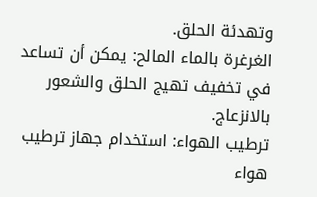وتهدئة الحلق.
الغرغرة بالماء المالح: يمكن أن تساعد في تخفيف تهيج الحلق والشعور بالانزعاج.
ترطيب الهواء: استخدام جهاز ترطيب هواء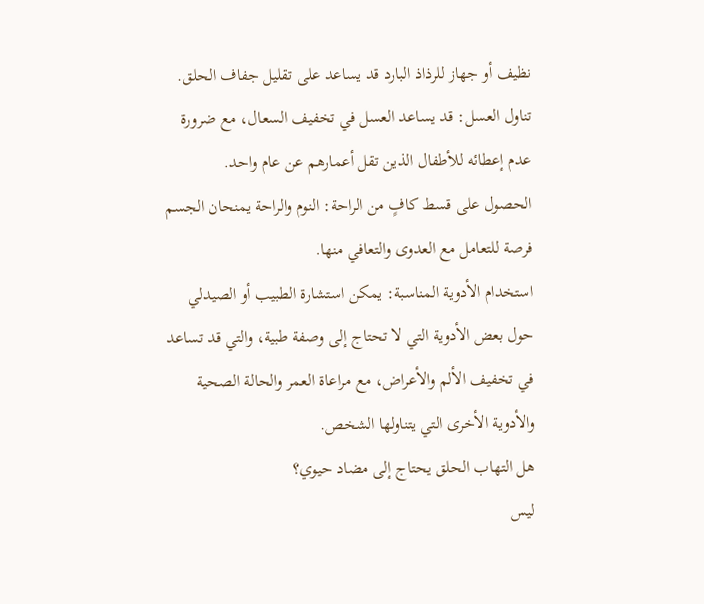نظيف أو جهاز للرذاذ البارد قد يساعد على تقليل جفاف الحلق.
تناول العسل: قد يساعد العسل في تخفيف السعال، مع ضرورة عدم إعطائه للأطفال الذين تقل أعمارهم عن عام واحد.
الحصول على قسط كافٍ من الراحة: النوم والراحة يمنحان الجسم فرصة للتعامل مع العدوى والتعافي منها.
استخدام الأدوية المناسبة: يمكن استشارة الطبيب أو الصيدلي حول بعض الأدوية التي لا تحتاج إلى وصفة طبية، والتي قد تساعد في تخفيف الألم والأعراض، مع مراعاة العمر والحالة الصحية والأدوية الأخرى التي يتناولها الشخص.
هل التهاب الحلق يحتاج إلى مضاد حيوي؟
ليس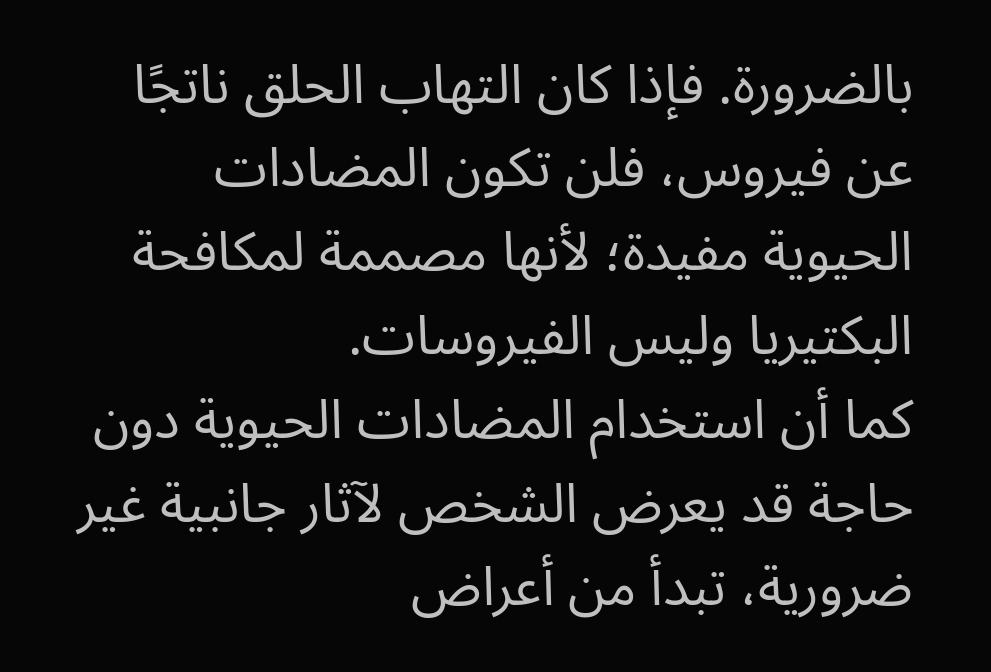بالضرورة. فإذا كان التهاب الحلق ناتجًا عن فيروس، فلن تكون المضادات الحيوية مفيدة؛ لأنها مصممة لمكافحة البكتيريا وليس الفيروسات.
كما أن استخدام المضادات الحيوية دون حاجة قد يعرض الشخص لآثار جانبية غير ضرورية، تبدأ من أعراض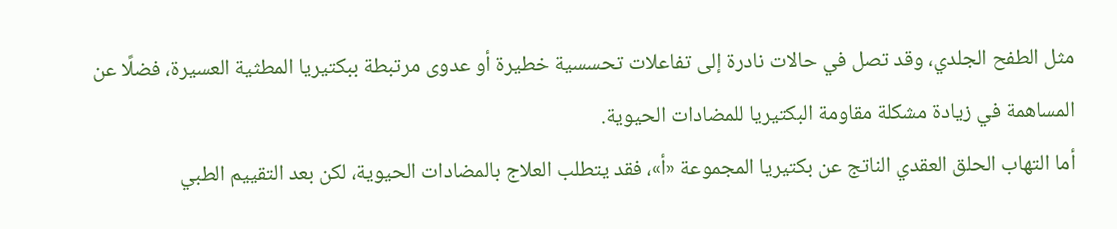مثل الطفح الجلدي، وقد تصل في حالات نادرة إلى تفاعلات تحسسية خطيرة أو عدوى مرتبطة ببكتيريا المطثية العسيرة، فضلًا عن المساهمة في زيادة مشكلة مقاومة البكتيريا للمضادات الحيوية.
أما التهاب الحلق العقدي الناتج عن بكتيريا المجموعة «أ»، فقد يتطلب العلاج بالمضادات الحيوية، لكن بعد التقييم الطبي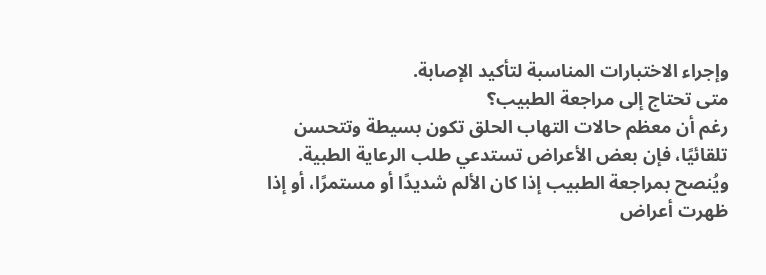وإجراء الاختبارات المناسبة لتأكيد الإصابة.
متى تحتاج إلى مراجعة الطبيب؟
رغم أن معظم حالات التهاب الحلق تكون بسيطة وتتحسن تلقائيًا، فإن بعض الأعراض تستدعي طلب الرعاية الطبية.
ويُنصح بمراجعة الطبيب إذا كان الألم شديدًا أو مستمرًا، أو إذا ظهرت أعراض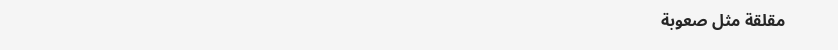مقلقة مثل صعوبة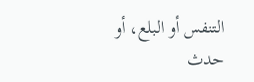التنفس أو البلع، أو حدث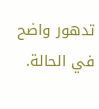تدهور واضح في الحالة.